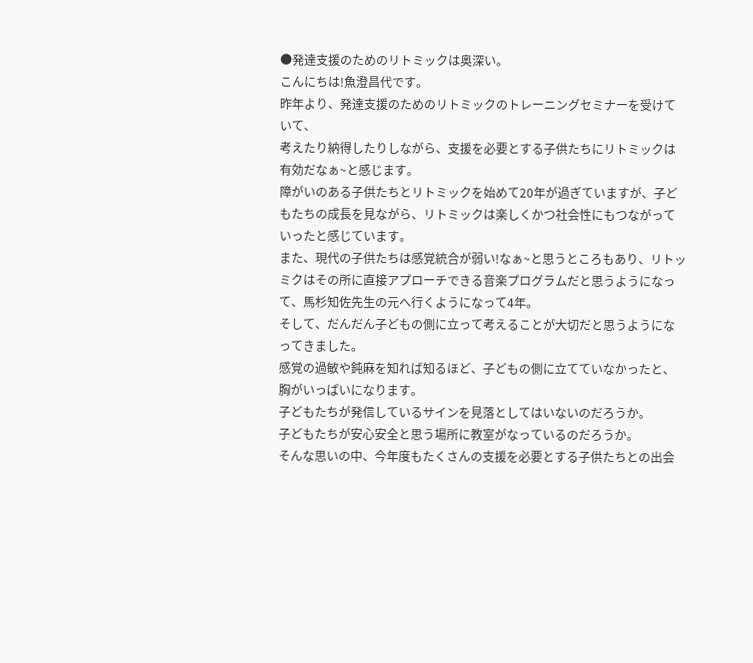●発達支援のためのリトミックは奥深い。
こんにちは!魚澄昌代です。
昨年より、発達支援のためのリトミックのトレーニングセミナーを受けていて、
考えたり納得したりしながら、支援を必要とする子供たちにリトミックは有効だなぁ~と感じます。
障がいのある子供たちとリトミックを始めて20年が過ぎていますが、子どもたちの成長を見ながら、リトミックは楽しくかつ社会性にもつながっていったと感じています。
また、現代の子供たちは感覚統合が弱い!なぁ~と思うところもあり、リトッミクはその所に直接アプローチできる音楽プログラムだと思うようになって、馬杉知佐先生の元へ行くようになって4年。
そして、だんだん子どもの側に立って考えることが大切だと思うようになってきました。
感覚の過敏や鈍麻を知れば知るほど、子どもの側に立てていなかったと、胸がいっぱいになります。
子どもたちが発信しているサインを見落としてはいないのだろうか。
子どもたちが安心安全と思う場所に教室がなっているのだろうか。
そんな思いの中、今年度もたくさんの支援を必要とする子供たちとの出会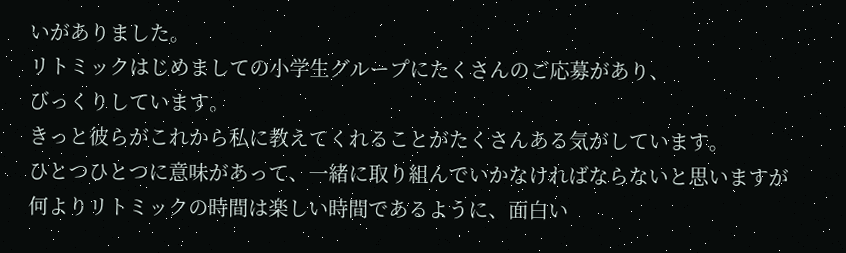いがありました。
リトミックはじめましての小学生グループにたくさんのご応募があり、
びっくりしています。
きっと彼らがこれから私に教えてくれることがたくさんある気がしています。
ひとつひとつに意味があって、一緒に取り組んでいかなければならないと思いますが
何よりリトミックの時間は楽しい時間であるように、面白い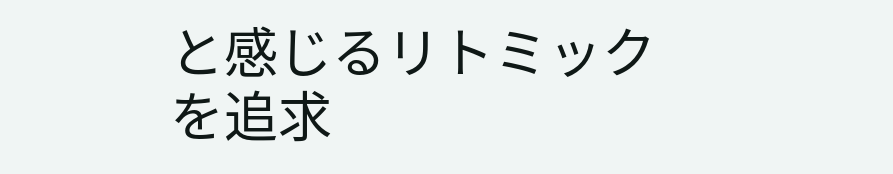と感じるリトミックを追求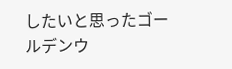したいと思ったゴールデンウ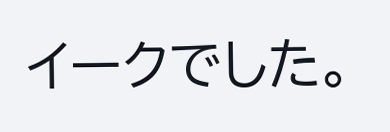イークでした。